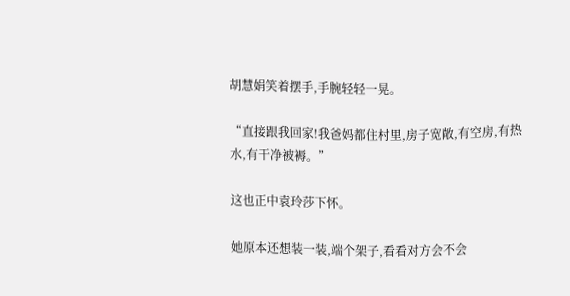胡慧娟笑着摆手,手腕轻轻一晃。

“直接跟我回家!我爸妈都住村里,房子宽敞,有空房,有热水,有干净被褥。”

这也正中袁玲莎下怀。

她原本还想装一装,端个架子,看看对方会不会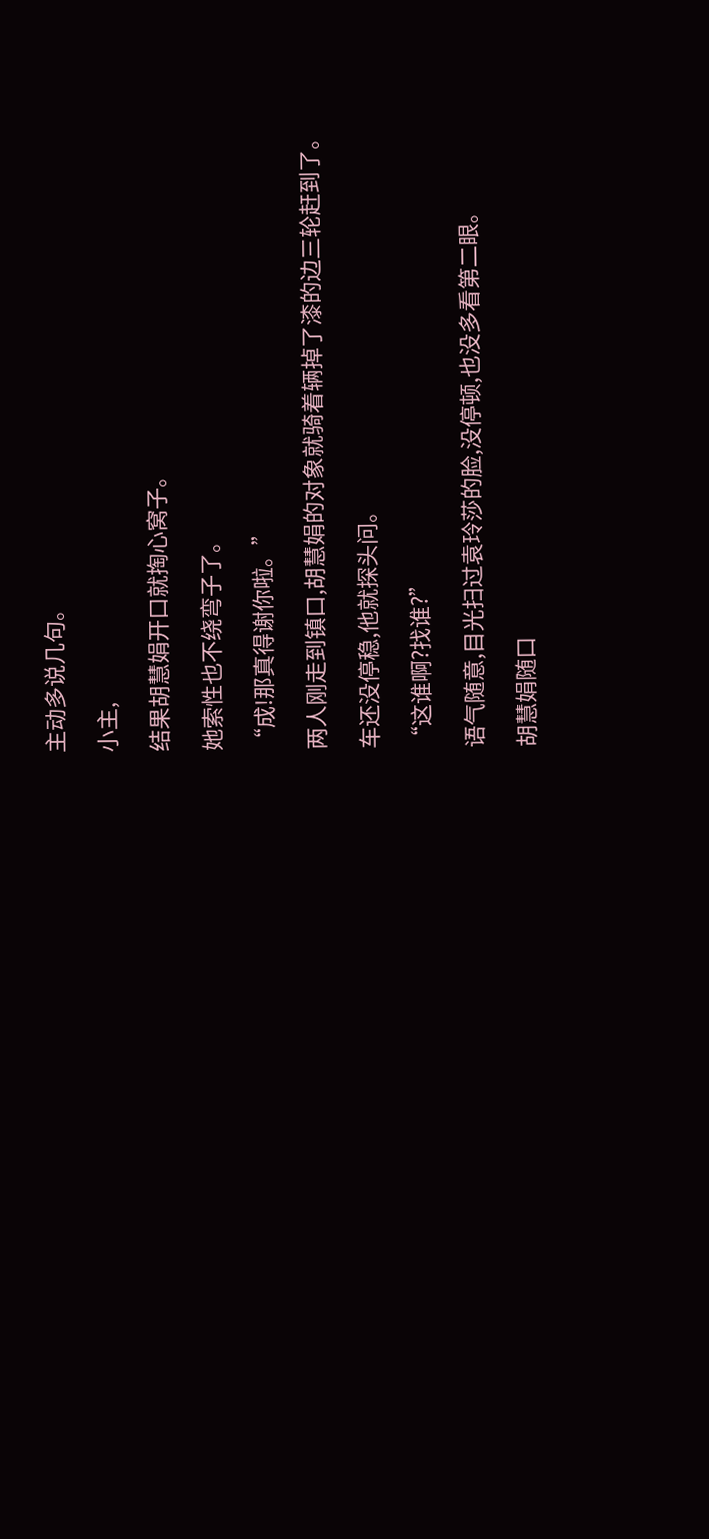主动多说几句。

小主,

结果胡慧娟开口就掏心窝子。

她索性也不绕弯子了。

“成!那真得谢你啦。”

两人刚走到镇口,胡慧娟的对象就骑着辆掉了漆的边三轮赶到了。

车还没停稳,他就探头问。

“这谁啊?找谁?”

语气随意,目光扫过袁玲莎的脸,没停顿,也没多看第二眼。

胡慧娟随口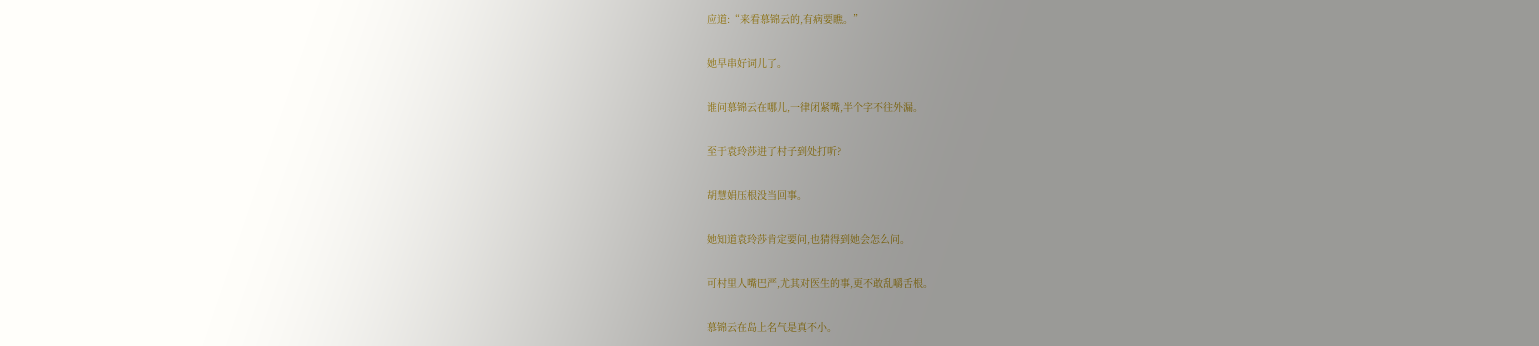应道:“来看慕锦云的,有病要瞧。”

她早串好词儿了。

谁问慕锦云在哪儿,一律闭紧嘴,半个字不往外漏。

至于袁玲莎进了村子到处打听?

胡慧娟压根没当回事。

她知道袁玲莎肯定要问,也猜得到她会怎么问。

可村里人嘴巴严,尤其对医生的事,更不敢乱嚼舌根。

慕锦云在岛上名气是真不小。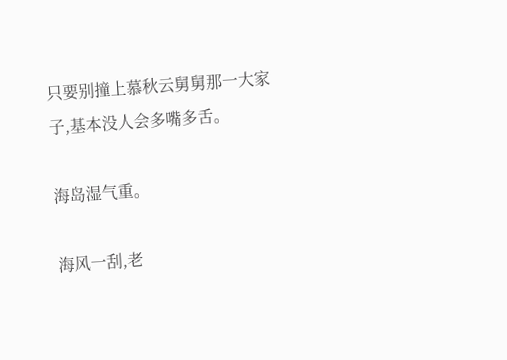只要别撞上慕秋云舅舅那一大家子,基本没人会多嘴多舌。

海岛湿气重。

海风一刮,老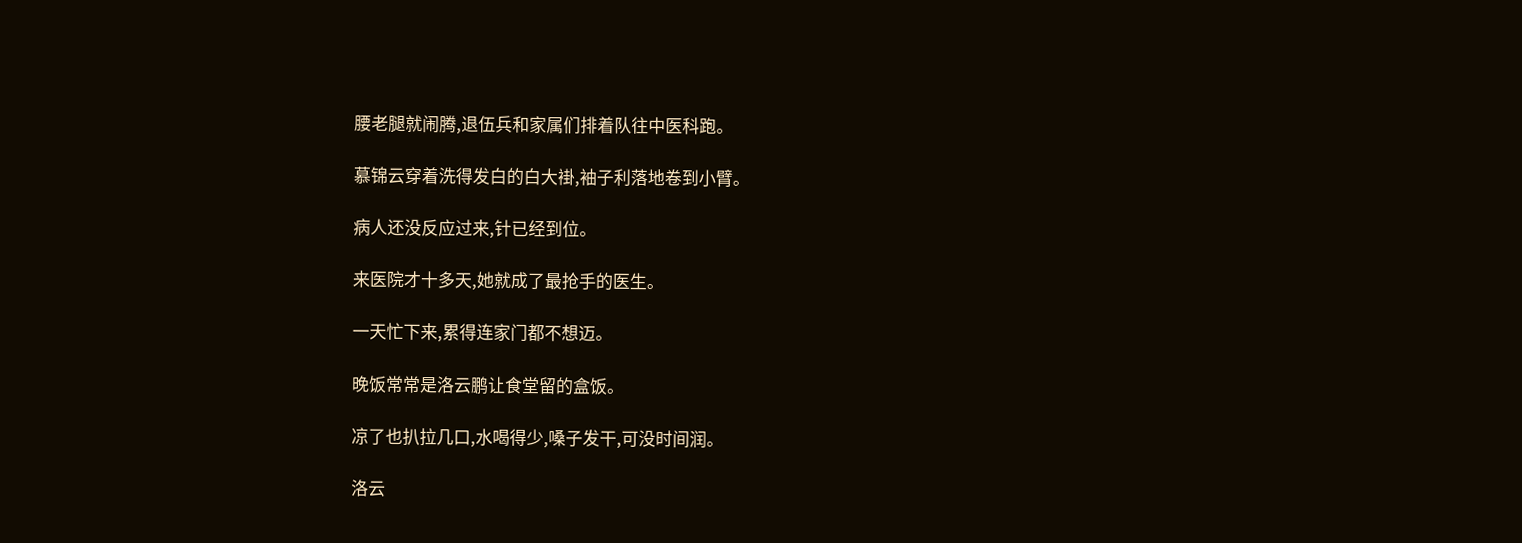腰老腿就闹腾,退伍兵和家属们排着队往中医科跑。

慕锦云穿着洗得发白的白大褂,袖子利落地卷到小臂。

病人还没反应过来,针已经到位。

来医院才十多天,她就成了最抢手的医生。

一天忙下来,累得连家门都不想迈。

晚饭常常是洛云鹏让食堂留的盒饭。

凉了也扒拉几口,水喝得少,嗓子发干,可没时间润。

洛云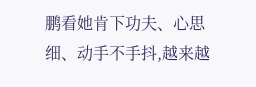鹏看她肯下功夫、心思细、动手不手抖,越来越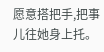愿意搭把手,把事儿往她身上托。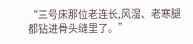“三号床那位老连长,风湿、老寒腿都钻进骨头缝里了。”